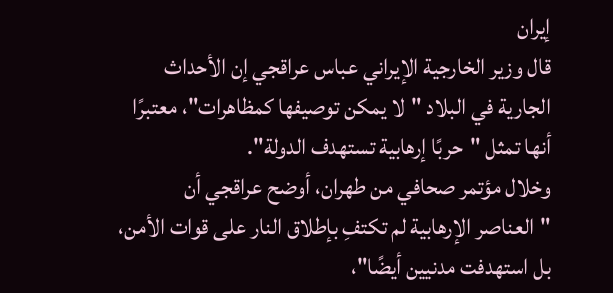إيران
قال وزير الخارجية الإيراني عباس عراقجي إن الأحداث الجارية في البلاد "لا يمكن توصيفها كمظاهرات"، معتبرًا أنها تمثل "حربًا إرهابية تستهدف الدولة".
وخلال مؤتمر صحافي من طهران، أوضح عراقجي أن "العناصر الإرهابية لم تكتفِ بإطلاق النار على قوات الأمن، بل استهدفت مدنيين أيضًا"،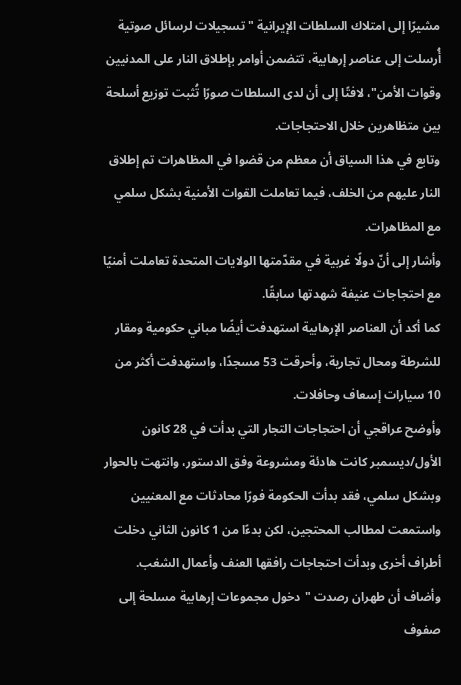مشيرًا إلى امتلاك السلطات الإيرانية "تسجيلات لرسائل صوتية أُرسلت إلى عناصر إرهابية، تتضمن أوامر بإطلاق النار على المدنيين وقوات الأمن"، لافتًا إلى أن لدى السلطات صورًا تُثبت توزيع أسلحة بين متظاهرين خلال الاحتجاجات.
وتابع في هذا السياق أن معظم من قضوا في المظاهرات تم إطلاق النار عليهم من الخلف، فيما تعاملت القوات الأمنية بشكل سلمي مع المظاهرات.
وأشار إلى أنّ دولًا غربية في مقدّمتها الولايات المتحدة تعاملت أمنيًا مع احتجاجات عنيفة شهدتها سابقًا.
كما أكد أن العناصر الإرهابية استهدفت أيضًا مباني حكومية ومقار للشرطة ومحال تجارية، وأحرقت 53 مسجدًا، واستهدفت أكثر من 10 سيارات إسعاف وحافلات.
وأوضح عراقجي أن احتجاجات التجار التي بدأت في 28 كانون الأول/ديسمبر كانت هادئة ومشروعة وفق الدستور، وانتهت بالحوار وبشكل سلمي، فقد بدأت الحكومة فورًا محادثات مع المعنيين واستمعت لمطالب المحتجين، لكن بدءًا من 1 كانون الثاني دخلت أطراف أخرى وبدأت احتجاجات رافقها العنف وأعمال الشغب.
وأضاف أن طهران رصدت "دخول مجموعات إرهابية مسلحة إلى صفوف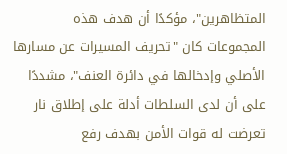المتظاهرين"، مؤكدًا أن هدف هذه المجموعات كان "تحريف المسيرات عن مسارها الأصلي وإدخالها في دائرة العنف"، مشددًا على أن لدى السلطات أدلة على إطلاق نار تعرضت له قوات الأمن بهدف رفع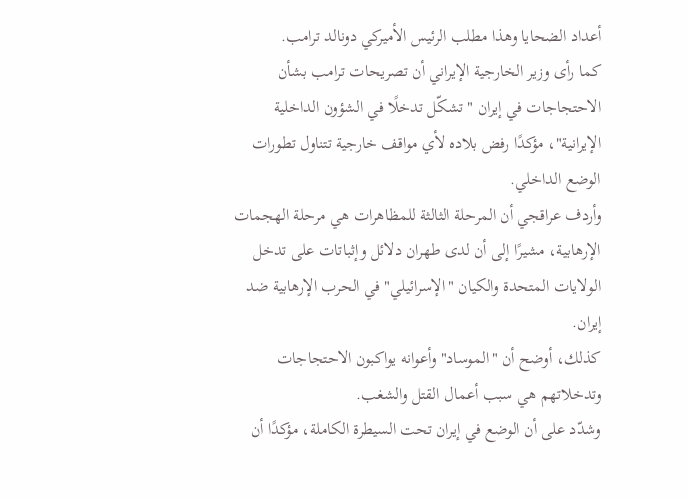أعداد الضحايا وهذا مطلب الرئيس الأميركي دونالد ترامب.
كما رأى وزير الخارجية الإيراني أن تصريحات ترامب بشأن الاحتجاجات في إيران "تشكّل تدخلًا في الشؤون الداخلية الإيرانية"، مؤكدًا رفض بلاده لأي مواقف خارجية تتناول تطورات الوضع الداخلي.
وأردف عراقجي أن المرحلة الثالثة للمظاهرات هي مرحلة الهجمات الإرهابية، مشيرًا إلى أن لدى طهران دلائل وإثباتات على تدخل الولايات المتحدة والكيان "الإسرائيلي" في الحرب الإرهابية ضد إيران.
كذلك، أوضح أن "الموساد" وأعوانه يواكبون الاحتجاجات وتدخلاتهم هي سبب أعمال القتل والشغب.
وشدّد على أن الوضع في إيران تحت السيطرة الكاملة، مؤكدًا أن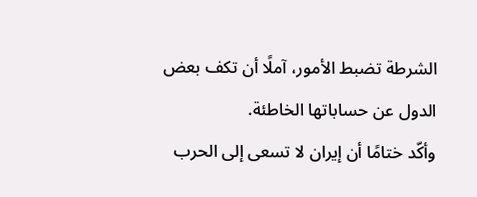الشرطة تضبط الأمور، آملًا أن تكف بعض الدول عن حساباتها الخاطئة.
وأكّد ختامًا أن إيران لا تسعى إلى الحرب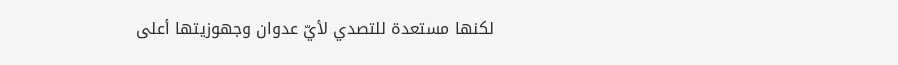لكنها مستعدة للتصدي لأيّ عدوان وجهوزيتها أعلى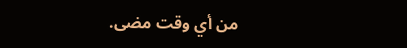من أي وقت مضى.